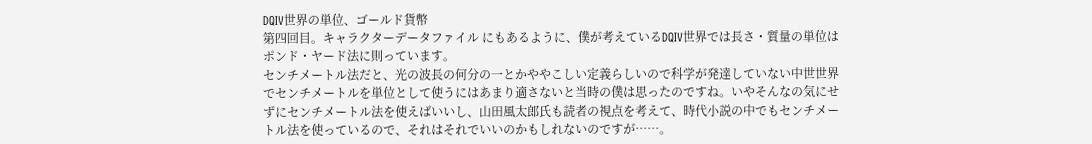DQIV世界の単位、ゴールド貨幣
第四回目。キャラクターデータファイル にもあるように、僕が考えているDQIV世界では長さ・質量の単位はポンド・ヤード法に則っています。
センチメートル法だと、光の波長の何分の一とかややこしい定義らしいので科学が発達していない中世世界でセンチメートルを単位として使うにはあまり適さないと当時の僕は思ったのですね。いやそんなの気にせずにセンチメートル法を使えばいいし、山田風太郎氏も読者の視点を考えて、時代小説の中でもセンチメートル法を使っているので、それはそれでいいのかもしれないのですが……。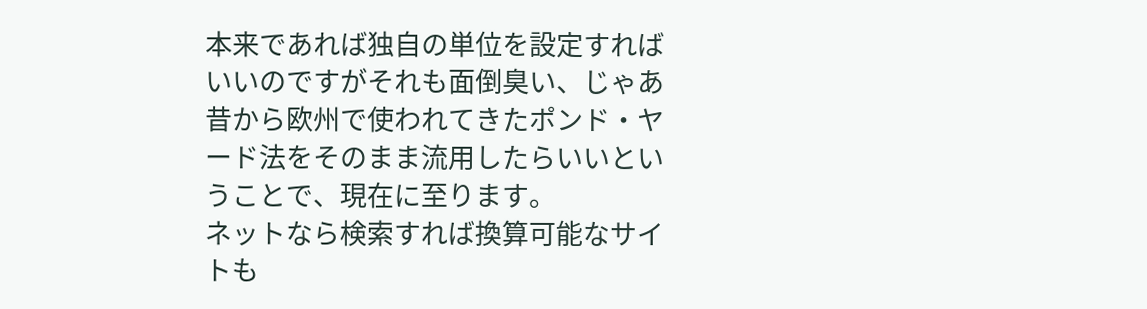本来であれば独自の単位を設定すればいいのですがそれも面倒臭い、じゃあ昔から欧州で使われてきたポンド・ヤード法をそのまま流用したらいいということで、現在に至ります。
ネットなら検索すれば換算可能なサイトも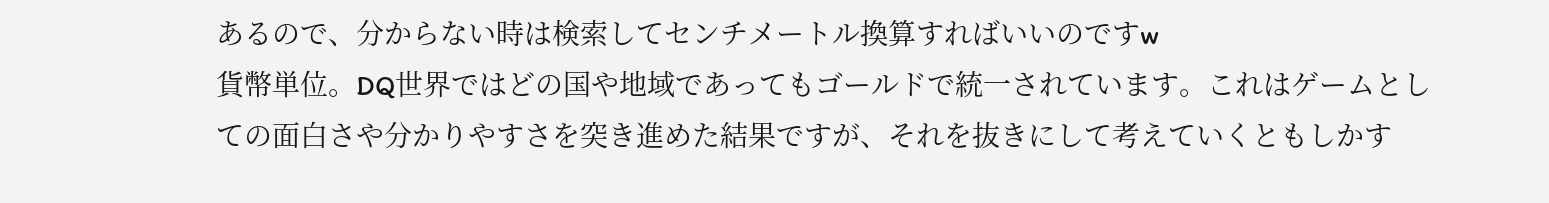あるので、分からない時は検索してセンチメートル換算すればいいのですw
貨幣単位。DQ世界ではどの国や地域であってもゴールドで統一されています。これはゲームとしての面白さや分かりやすさを突き進めた結果ですが、それを抜きにして考えていくともしかす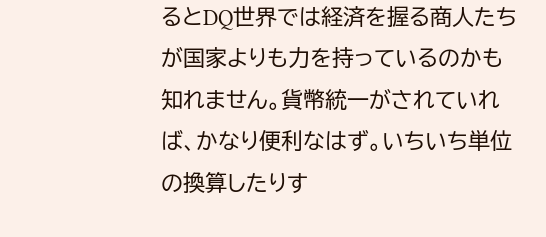るとDQ世界では経済を握る商人たちが国家よりも力を持っているのかも知れません。貨幣統一がされていれば、かなり便利なはず。いちいち単位の換算したりす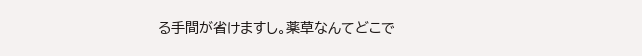る手間が省けますし。薬草なんてどこで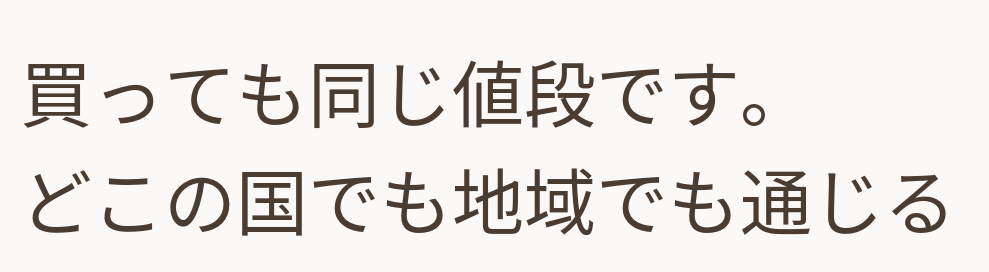買っても同じ値段です。
どこの国でも地域でも通じる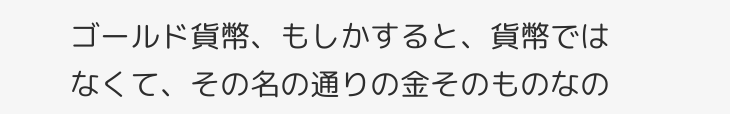ゴールド貨幣、もしかすると、貨幣ではなくて、その名の通りの金そのものなの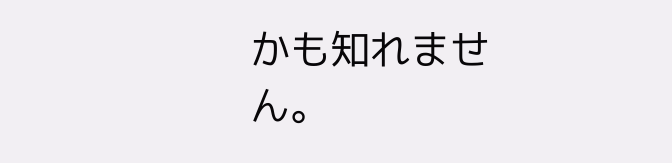かも知れません。